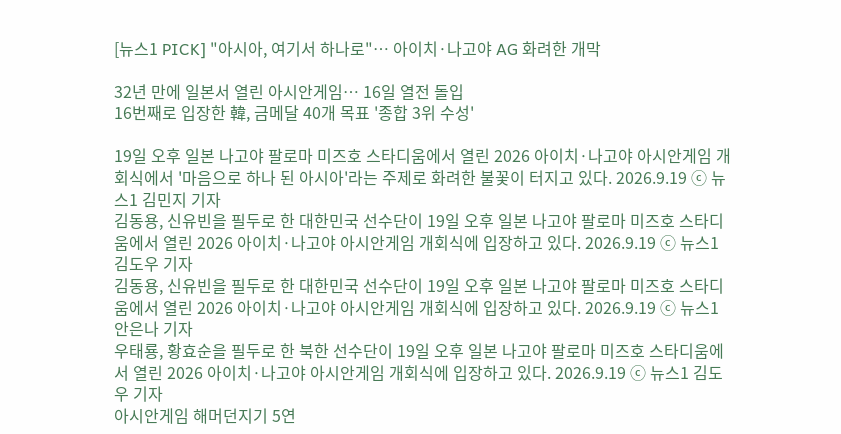[뉴스1 PICK] "아시아, 여기서 하나로"… 아이치·나고야 AG 화려한 개막

32년 만에 일본서 열린 아시안게임… 16일 열전 돌입
16번째로 입장한 韓, 금메달 40개 목표 '종합 3위 수성'

19일 오후 일본 나고야 팔로마 미즈호 스타디움에서 열린 2026 아이치·나고야 아시안게임 개회식에서 '마음으로 하나 된 아시아'라는 주제로 화려한 불꽃이 터지고 있다. 2026.9.19 ⓒ 뉴스1 김민지 기자
김동용, 신유빈을 필두로 한 대한민국 선수단이 19일 오후 일본 나고야 팔로마 미즈호 스타디움에서 열린 2026 아이치·나고야 아시안게임 개회식에 입장하고 있다. 2026.9.19 ⓒ 뉴스1 김도우 기자
김동용, 신유빈을 필두로 한 대한민국 선수단이 19일 오후 일본 나고야 팔로마 미즈호 스타디움에서 열린 2026 아이치·나고야 아시안게임 개회식에 입장하고 있다. 2026.9.19 ⓒ 뉴스1 안은나 기자
우태룡, 황효순을 필두로 한 북한 선수단이 19일 오후 일본 나고야 팔로마 미즈호 스타디움에서 열린 2026 아이치·나고야 아시안게임 개회식에 입장하고 있다. 2026.9.19 ⓒ 뉴스1 김도우 기자
아시안게임 해머던지기 5연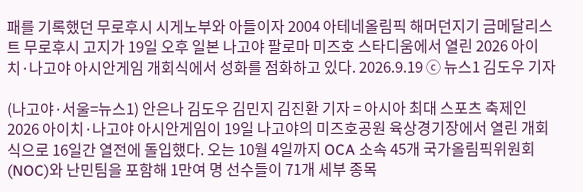패를 기록했던 무로후시 시게노부와 아들이자 2004 아테네올림픽 해머던지기 금메달리스트 무로후시 고지가 19일 오후 일본 나고야 팔로마 미즈호 스타디움에서 열린 2026 아이치·나고야 아시안게임 개회식에서 성화를 점화하고 있다. 2026.9.19 ⓒ 뉴스1 김도우 기자

(나고야·서울=뉴스1) 안은나 김도우 김민지 김진환 기자 = 아시아 최대 스포츠 축제인 2026 아이치·나고야 아시안게임이 19일 나고야의 미즈호공원 육상경기장에서 열린 개회식으로 16일간 열전에 돌입했다. 오는 10월 4일까지 OCA 소속 45개 국가올림픽위원회(NOC)와 난민팀을 포함해 1만여 명 선수들이 71개 세부 종목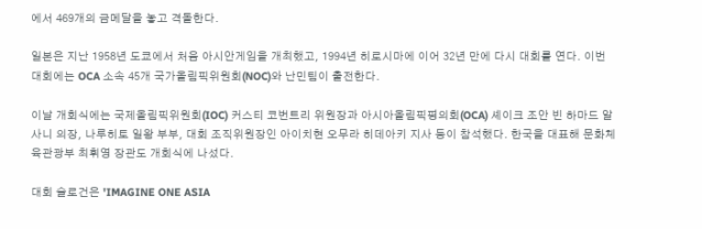에서 469개의 금메달을 놓고 격돌한다.

일본은 지난 1958년 도쿄에서 처음 아시안게임을 개최했고, 1994년 히로시마에 이어 32년 만에 다시 대회를 연다. 이번 대회에는 OCA 소속 45개 국가올림픽위원회(NOC)와 난민팀이 출전한다.

이날 개회식에는 국제올림픽위원회(IOC) 커스티 코번트리 위원장과 아시아올림픽평의회(OCA) 셰이크 조안 빈 하마드 알사니 의장, 나루히토 일왕 부부, 대회 조직위원장인 아이치현 오무라 히데아키 지사 등이 참석했다. 한국을 대표해 문화체육관광부 최휘영 장관도 개회식에 나섰다.

대회 슬로건은 'IMAGINE ONE ASIA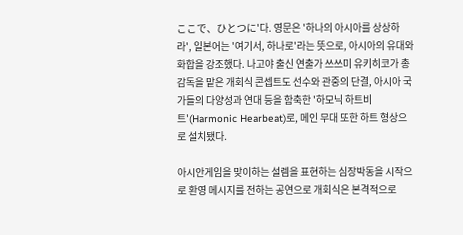ここで、ひとつに'다. 영문은 '하나의 아시아를 상상하라', 일본어는 '여기서, 하나로'라는 뜻으로, 아시아의 유대와 화합을 강조했다. 나고야 출신 연출가 쓰쓰미 유키히코가 총감독을 맡은 개회식 콘셉트도 선수와 관중의 단결, 아시아 국가들의 다양성과 연대 등을 함축한 '하모닉 하트비트'(Harmonic Hearbeat)로, 메인 무대 또한 하트 형상으로 설치됐다.

아시안게임을 맞이하는 설렘을 표현하는 심장박동을 시작으로 환영 메시지를 전하는 공연으로 개회식은 본격적으로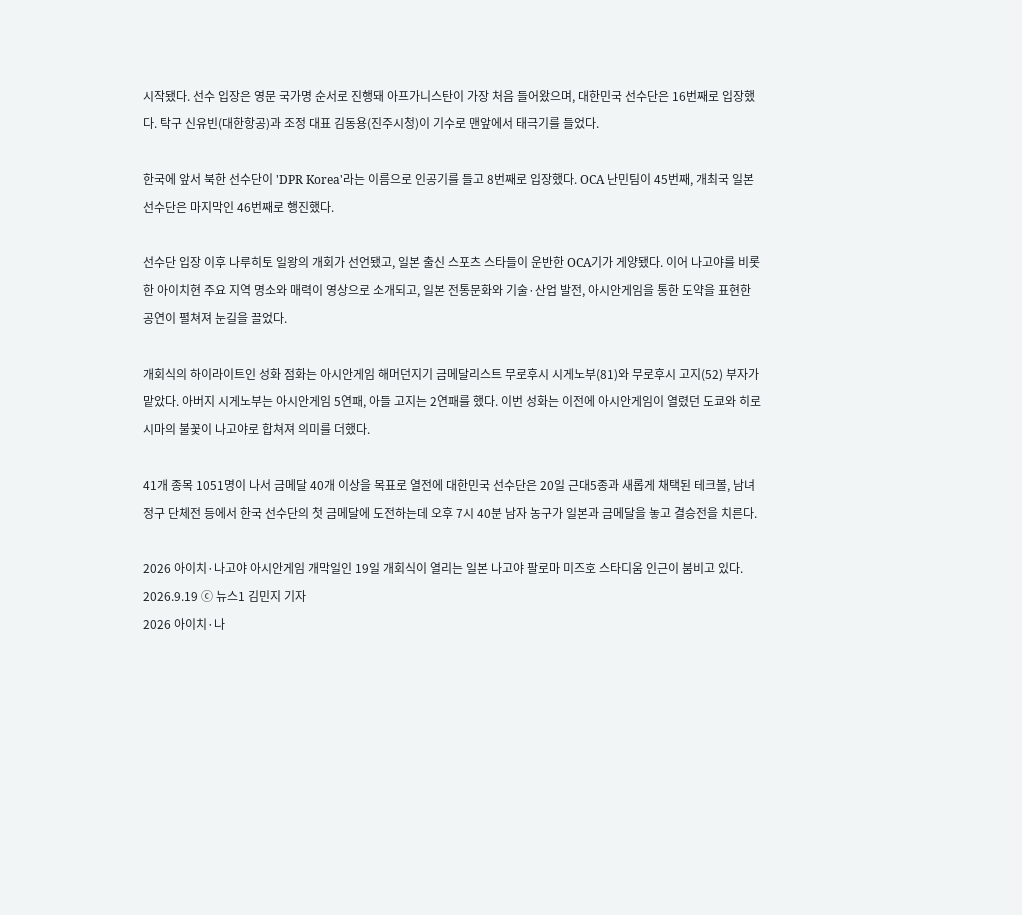시작됐다. 선수 입장은 영문 국가명 순서로 진행돼 아프가니스탄이 가장 처음 들어왔으며, 대한민국 선수단은 16번째로 입장했다. 탁구 신유빈(대한항공)과 조정 대표 김동용(진주시청)이 기수로 맨앞에서 태극기를 들었다.

한국에 앞서 북한 선수단이 'DPR Korea'라는 이름으로 인공기를 들고 8번째로 입장했다. OCA 난민팀이 45번째, 개최국 일본 선수단은 마지막인 46번째로 행진했다.

선수단 입장 이후 나루히토 일왕의 개회가 선언됐고, 일본 출신 스포츠 스타들이 운반한 OCA기가 게양됐다. 이어 나고야를 비롯한 아이치현 주요 지역 명소와 매력이 영상으로 소개되고, 일본 전통문화와 기술·산업 발전, 아시안게임을 통한 도약을 표현한 공연이 펼쳐져 눈길을 끌었다.

개회식의 하이라이트인 성화 점화는 아시안게임 해머던지기 금메달리스트 무로후시 시게노부(81)와 무로후시 고지(52) 부자가 맡았다. 아버지 시게노부는 아시안게임 5연패, 아들 고지는 2연패를 했다. 이번 성화는 이전에 아시안게임이 열렸던 도쿄와 히로시마의 불꽃이 나고야로 합쳐져 의미를 더했다.

41개 종목 1051명이 나서 금메달 40개 이상을 목표로 열전에 대한민국 선수단은 20일 근대5종과 새롭게 채택된 테크볼, 남녀 정구 단체전 등에서 한국 선수단의 첫 금메달에 도전하는데 오후 7시 40분 남자 농구가 일본과 금메달을 놓고 결승전을 치른다.

2026 아이치·나고야 아시안게임 개막일인 19일 개회식이 열리는 일본 나고야 팔로마 미즈호 스타디움 인근이 붐비고 있다. 2026.9.19 ⓒ 뉴스1 김민지 기자
2026 아이치·나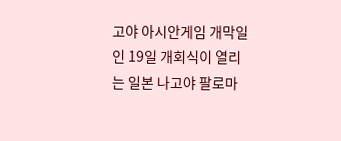고야 아시안게임 개막일인 19일 개회식이 열리는 일본 나고야 팔로마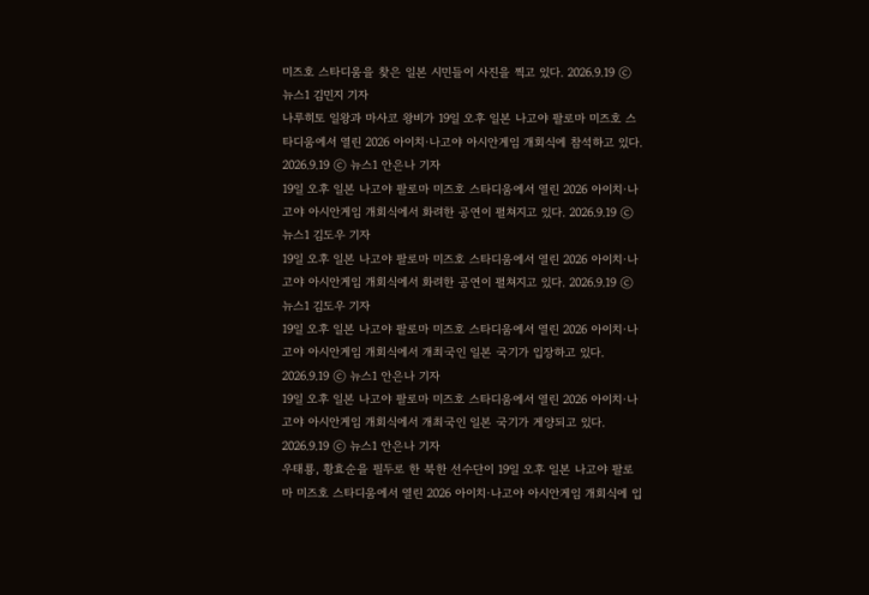미즈호 스타디움을 찾은 일본 시민들이 사진을 찍고 있다. 2026.9.19 ⓒ 뉴스1 김민지 기자
나루히토 일왕과 마사코 왕비가 19일 오후 일본 나고야 팔로마 미즈호 스타디움에서 열린 2026 아이치·나고야 아시안게임 개회식에 참석하고 있다. 2026.9.19 ⓒ 뉴스1 안은나 기자
19일 오후 일본 나고야 팔로마 미즈호 스타디움에서 열린 2026 아이치·나고야 아시안게임 개회식에서 화려한 공연이 펼쳐지고 있다. 2026.9.19 ⓒ 뉴스1 김도우 기자
19일 오후 일본 나고야 팔로마 미즈호 스타디움에서 열린 2026 아이치·나고야 아시안게임 개회식에서 화려한 공연이 펼쳐지고 있다. 2026.9.19 ⓒ 뉴스1 김도우 기자
19일 오후 일본 나고야 팔로마 미즈호 스타디움에서 열린 2026 아이치·나고야 아시안게임 개회식에서 개최국인 일본 국기가 입장하고 있다. 2026.9.19 ⓒ 뉴스1 안은나 기자
19일 오후 일본 나고야 팔로마 미즈호 스타디움에서 열린 2026 아이치·나고야 아시안게임 개회식에서 개최국인 일본 국기가 게양되고 있다. 2026.9.19 ⓒ 뉴스1 안은나 기자
우태룡, 황효순을 필두로 한 북한 선수단이 19일 오후 일본 나고야 팔로마 미즈호 스타디움에서 열린 2026 아이치·나고야 아시안게임 개회식에 입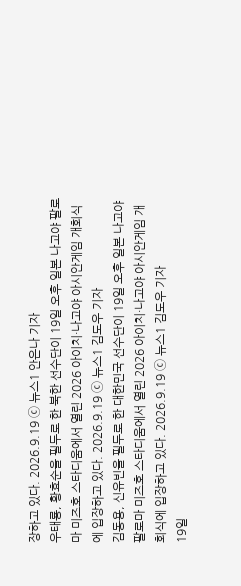장하고 있다. 2026.9.19 ⓒ 뉴스1 안은나 기자
우태룡, 황효순을 필두로 한 북한 선수단이 19일 오후 일본 나고야 팔로마 미즈호 스타디움에서 열린 2026 아이치·나고야 아시안게임 개회식에 입장하고 있다. 2026.9.19 ⓒ 뉴스1 김도우 기자
김동용, 신유빈을 필두로 한 대한민국 선수단이 19일 오후 일본 나고야 팔로마 미즈호 스타디움에서 열린 2026 아이치·나고야 아시안게임 개회식에 입장하고 있다. 2026.9.19 ⓒ 뉴스1 김도우 기자
19일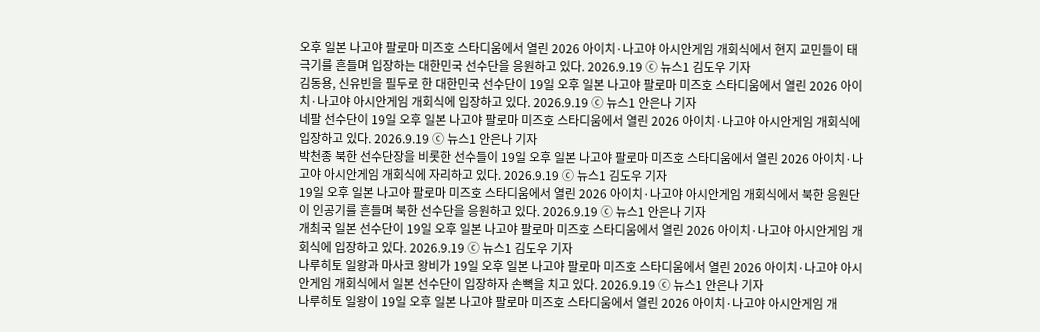오후 일본 나고야 팔로마 미즈호 스타디움에서 열린 2026 아이치·나고야 아시안게임 개회식에서 현지 교민들이 태극기를 흔들며 입장하는 대한민국 선수단을 응원하고 있다. 2026.9.19 ⓒ 뉴스1 김도우 기자
김동용, 신유빈을 필두로 한 대한민국 선수단이 19일 오후 일본 나고야 팔로마 미즈호 스타디움에서 열린 2026 아이치·나고야 아시안게임 개회식에 입장하고 있다. 2026.9.19 ⓒ 뉴스1 안은나 기자
네팔 선수단이 19일 오후 일본 나고야 팔로마 미즈호 스타디움에서 열린 2026 아이치·나고야 아시안게임 개회식에 입장하고 있다. 2026.9.19 ⓒ 뉴스1 안은나 기자
박천종 북한 선수단장을 비롯한 선수들이 19일 오후 일본 나고야 팔로마 미즈호 스타디움에서 열린 2026 아이치·나고야 아시안게임 개회식에 자리하고 있다. 2026.9.19 ⓒ 뉴스1 김도우 기자
19일 오후 일본 나고야 팔로마 미즈호 스타디움에서 열린 2026 아이치·나고야 아시안게임 개회식에서 북한 응원단이 인공기를 흔들며 북한 선수단을 응원하고 있다. 2026.9.19 ⓒ 뉴스1 안은나 기자
개최국 일본 선수단이 19일 오후 일본 나고야 팔로마 미즈호 스타디움에서 열린 2026 아이치·나고야 아시안게임 개회식에 입장하고 있다. 2026.9.19 ⓒ 뉴스1 김도우 기자
나루히토 일왕과 마사코 왕비가 19일 오후 일본 나고야 팔로마 미즈호 스타디움에서 열린 2026 아이치·나고야 아시안게임 개회식에서 일본 선수단이 입장하자 손뼉을 치고 있다. 2026.9.19 ⓒ 뉴스1 안은나 기자
나루히토 일왕이 19일 오후 일본 나고야 팔로마 미즈호 스타디움에서 열린 2026 아이치·나고야 아시안게임 개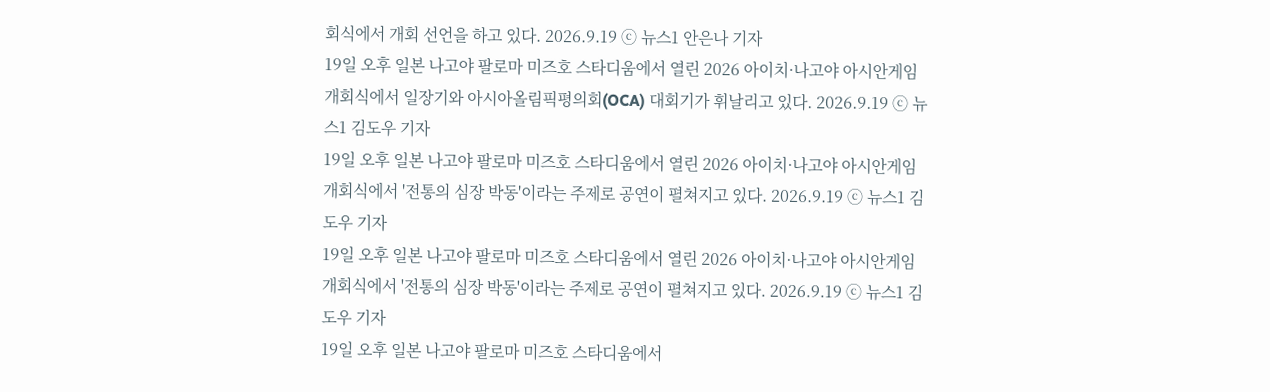회식에서 개회 선언을 하고 있다. 2026.9.19 ⓒ 뉴스1 안은나 기자
19일 오후 일본 나고야 팔로마 미즈호 스타디움에서 열린 2026 아이치·나고야 아시안게임 개회식에서 일장기와 아시아올림픽평의회(OCA) 대회기가 휘날리고 있다. 2026.9.19 ⓒ 뉴스1 김도우 기자
19일 오후 일본 나고야 팔로마 미즈호 스타디움에서 열린 2026 아이치·나고야 아시안게임 개회식에서 '전통의 심장 박동'이라는 주제로 공연이 펼쳐지고 있다. 2026.9.19 ⓒ 뉴스1 김도우 기자
19일 오후 일본 나고야 팔로마 미즈호 스타디움에서 열린 2026 아이치·나고야 아시안게임 개회식에서 '전통의 심장 박동'이라는 주제로 공연이 펼쳐지고 있다. 2026.9.19 ⓒ 뉴스1 김도우 기자
19일 오후 일본 나고야 팔로마 미즈호 스타디움에서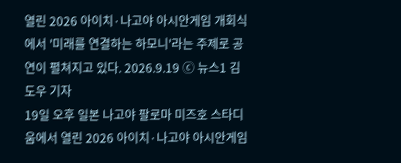열린 2026 아이치·나고야 아시안게임 개회식에서 '미래를 연결하는 하모니'라는 주제로 공연이 펼쳐지고 있다. 2026.9.19 ⓒ 뉴스1 김도우 기자
19일 오후 일본 나고야 팔로마 미즈호 스타디움에서 열린 2026 아이치·나고야 아시안게임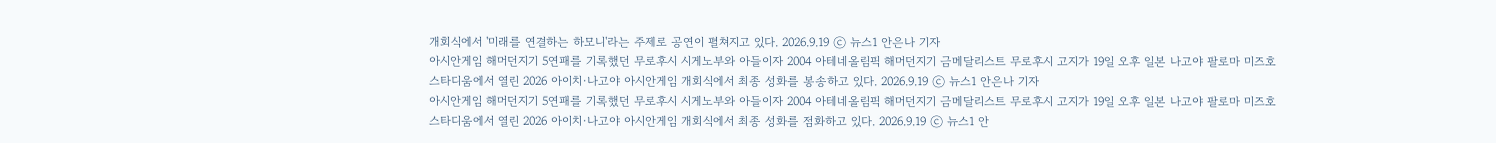개회식에서 '미래를 연결하는 하모니'라는 주제로 공연이 펼쳐지고 있다. 2026.9.19 ⓒ 뉴스1 안은나 기자
아시안게임 해머던지기 5연패를 기록했던 무로후시 시게노부와 아들이자 2004 아테네올림픽 해머던지기 금메달리스트 무로후시 고지가 19일 오후 일본 나고야 팔로마 미즈호 스타디움에서 열린 2026 아이치·나고야 아시안게임 개회식에서 최종 성화를 봉송하고 있다. 2026.9.19 ⓒ 뉴스1 안은나 기자
아시안게임 해머던지기 5연패를 기록했던 무로후시 시게노부와 아들이자 2004 아테네올림픽 해머던지기 금메달리스트 무로후시 고지가 19일 오후 일본 나고야 팔로마 미즈호 스타디움에서 열린 2026 아이치·나고야 아시안게임 개회식에서 최종 성화를 점화하고 있다. 2026.9.19 ⓒ 뉴스1 안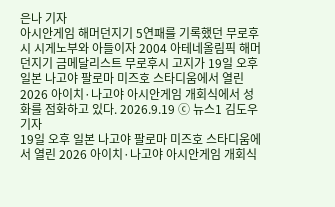은나 기자
아시안게임 해머던지기 5연패를 기록했던 무로후시 시게노부와 아들이자 2004 아테네올림픽 해머던지기 금메달리스트 무로후시 고지가 19일 오후 일본 나고야 팔로마 미즈호 스타디움에서 열린 2026 아이치·나고야 아시안게임 개회식에서 성화를 점화하고 있다. 2026.9.19 ⓒ 뉴스1 김도우 기자
19일 오후 일본 나고야 팔로마 미즈호 스타디움에서 열린 2026 아이치·나고야 아시안게임 개회식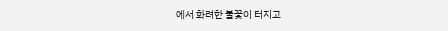에서 화려한 불꽃이 터지고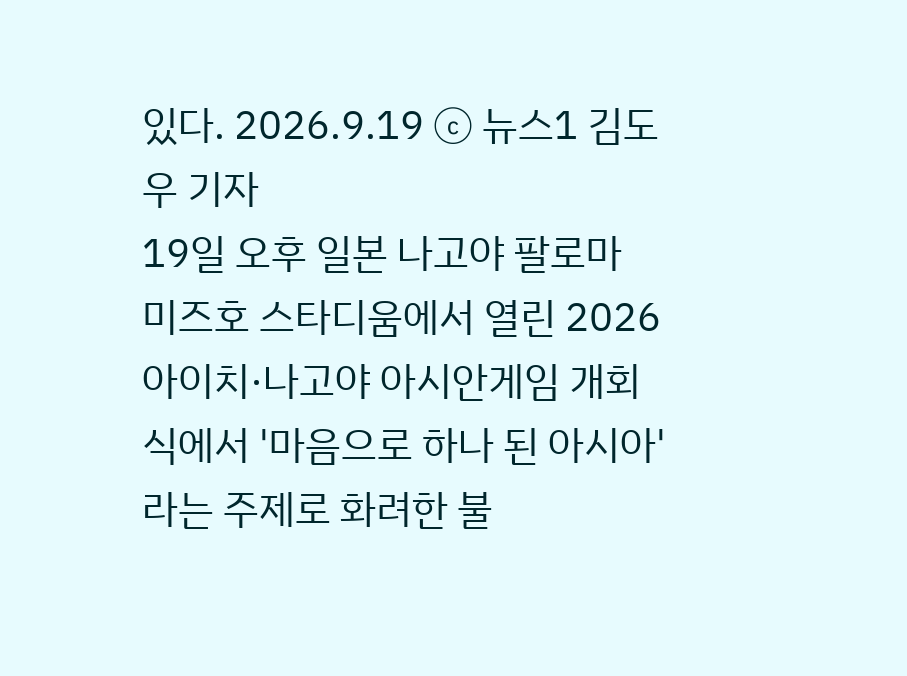있다. 2026.9.19 ⓒ 뉴스1 김도우 기자
19일 오후 일본 나고야 팔로마 미즈호 스타디움에서 열린 2026 아이치·나고야 아시안게임 개회식에서 '마음으로 하나 된 아시아'라는 주제로 화려한 불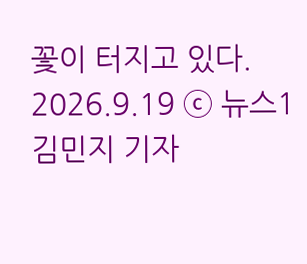꽃이 터지고 있다. 2026.9.19 ⓒ 뉴스1 김민지 기자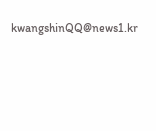kwangshinQQ@news1.kr